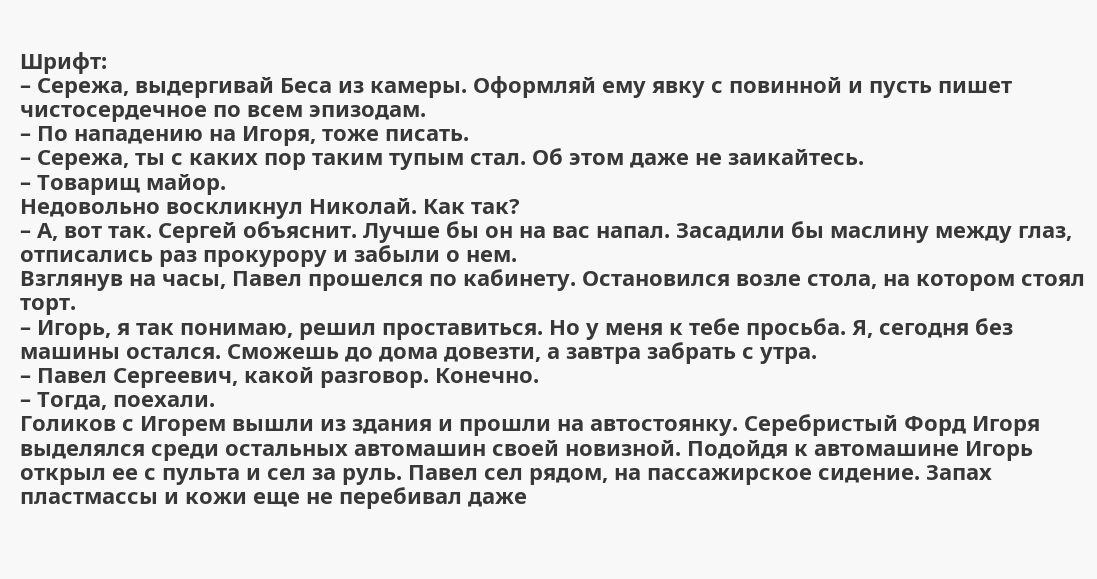Шрифт:
– Сережа, выдергивай Беса из камеры. Оформляй ему явку с повинной и пусть пишет чистосердечное по всем эпизодам.
– По нападению на Игоря, тоже писать.
– Сережа, ты с каких пор таким тупым стал. Об этом даже не заикайтесь.
– Товарищ майор.
Недовольно воскликнул Николай. Как так?
– А, вот так. Сергей объяснит. Лучше бы он на вас напал. Засадили бы маслину между глаз, отписались раз прокурору и забыли о нем.
Взглянув на часы, Павел прошелся по кабинету. Остановился возле стола, на котором стоял торт.
– Игорь, я так понимаю, решил проставиться. Но у меня к тебе просьба. Я, сегодня без машины остался. Сможешь до дома довезти, а завтра забрать с утра.
– Павел Сергеевич, какой разговор. Конечно.
– Тогда, поехали.
Голиков с Игорем вышли из здания и прошли на автостоянку. Серебристый Форд Игоря выделялся среди остальных автомашин своей новизной. Подойдя к автомашине Игорь открыл ее с пульта и сел за руль. Павел сел рядом, на пассажирское сидение. Запах пластмассы и кожи еще не перебивал даже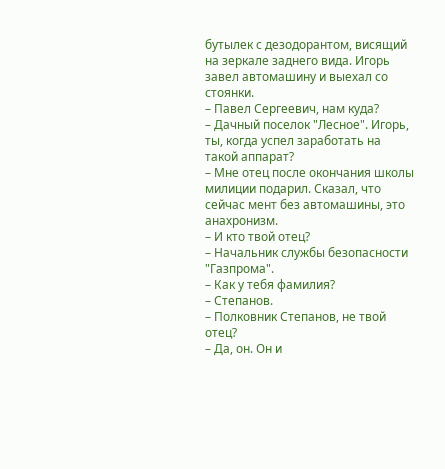бутылек с дезодорантом, висящий на зеркале заднего вида. Игорь завел автомашину и выехал со стоянки.
– Павел Сергеевич, нам куда?
– Дачный поселок "Лесное". Игорь, ты, когда успел заработать на такой аппарат?
– Мне отец после окончания школы милиции подарил. Сказал, что сейчас мент без автомашины, это анахронизм.
– И кто твой отец?
– Начальник службы безопасности "Газпрома".
– Как у тебя фамилия?
– Степанов.
– Полковник Степанов, не твой отец?
– Да, он. Он и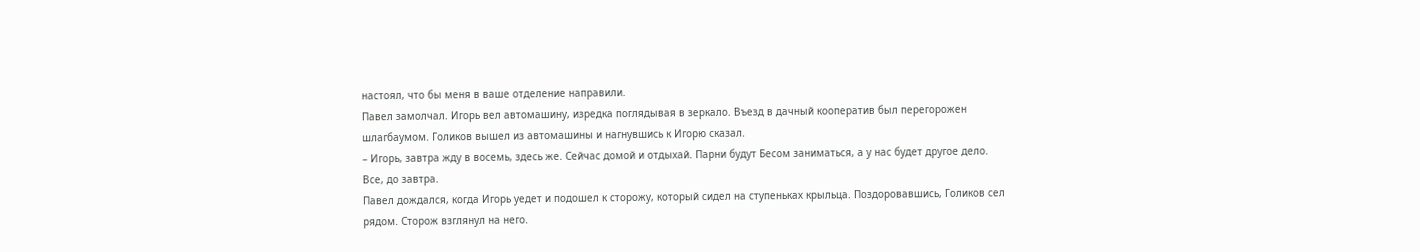настоял, что бы меня в ваше отделение направили.
Павел замолчал. Игорь вел автомашину, изредка поглядывая в зеркало. Въезд в дачный кооператив был перегорожен шлагбаумом. Голиков вышел из автомашины и нагнувшись к Игорю сказал.
– Игорь, завтра жду в восемь, здесь же. Сейчас домой и отдыхай. Парни будут Бесом заниматься, а у нас будет другое дело. Все, до завтра.
Павел дождался, когда Игорь уедет и подошел к сторожу, который сидел на ступеньках крыльца. Поздоровавшись, Голиков сел рядом. Сторож взглянул на него.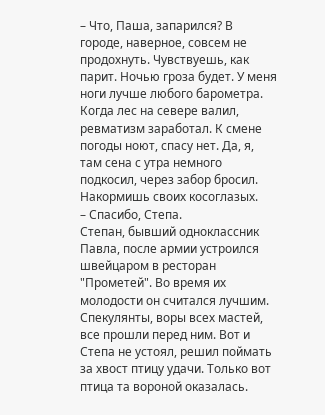– Что, Паша, запарился? В городе, наверное, совсем не продохнуть. Чувствуешь, как парит. Ночью гроза будет. У меня ноги лучше любого барометра. Когда лес на севере валил, ревматизм заработал. К смене погоды ноют, спасу нет. Да, я, там сена с утра немного подкосил, через забор бросил. Накормишь своих косоглазых.
– Спасибо, Степа.
Степан, бывший одноклассник Павла, после армии устроился швейцаром в ресторан "Прометей". Во время их молодости он считался лучшим. Спекулянты, воры всех мастей, все прошли перед ним. Вот и Степа не устоял, решил поймать за хвост птицу удачи. Только вот птица та вороной оказалась.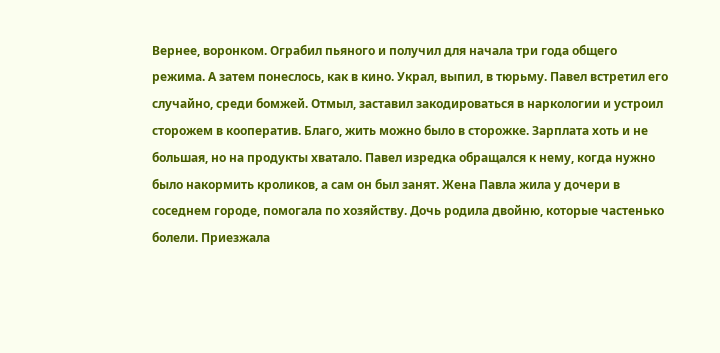Вернее, воронком. Ограбил пьяного и получил для начала три года общего режима. А затем понеслось, как в кино. Украл, выпил, в тюрьму. Павел встретил его случайно, среди бомжей. Отмыл, заставил закодироваться в наркологии и устроил сторожем в кооператив. Благо, жить можно было в сторожке. Зарплата хоть и не большая, но на продукты хватало. Павел изредка обращался к нему, когда нужно было накормить кроликов, а сам он был занят. Жена Павла жила у дочери в соседнем городе, помогала по хозяйству. Дочь родила двойню, которые частенько болели. Приезжала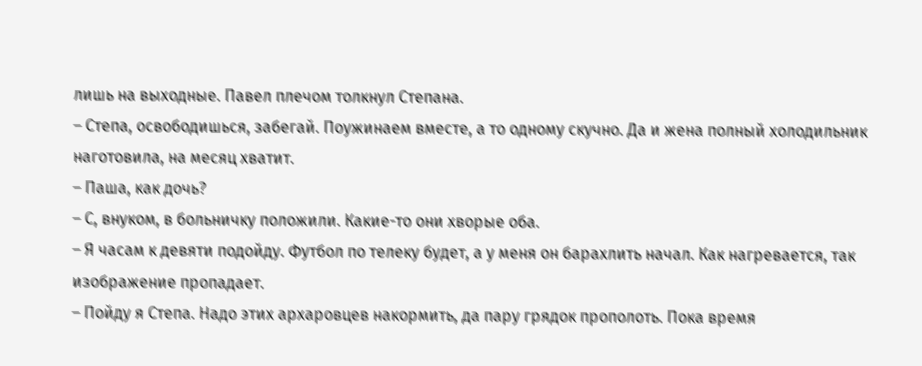лишь на выходные. Павел плечом толкнул Степана.
– Степа, освободишься, забегай. Поужинаем вместе, а то одному скучно. Да и жена полный холодильник наготовила, на месяц хватит.
– Паша, как дочь?
– С, внуком, в больничку положили. Какие-то они хворые оба.
– Я часам к девяти подойду. Футбол по телеку будет, а у меня он барахлить начал. Как нагревается, так изображение пропадает.
– Пойду я Степа. Надо этих архаровцев накормить, да пару грядок прополоть. Пока время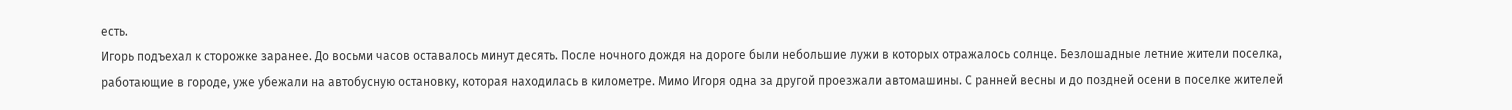есть.
Игорь подъехал к сторожке заранее. До восьми часов оставалось минут десять. После ночного дождя на дороге были небольшие лужи в которых отражалось солнце. Безлошадные летние жители поселка, работающие в городе, уже убежали на автобусную остановку, которая находилась в километре. Мимо Игоря одна за другой проезжали автомашины. С ранней весны и до поздней осени в поселке жителей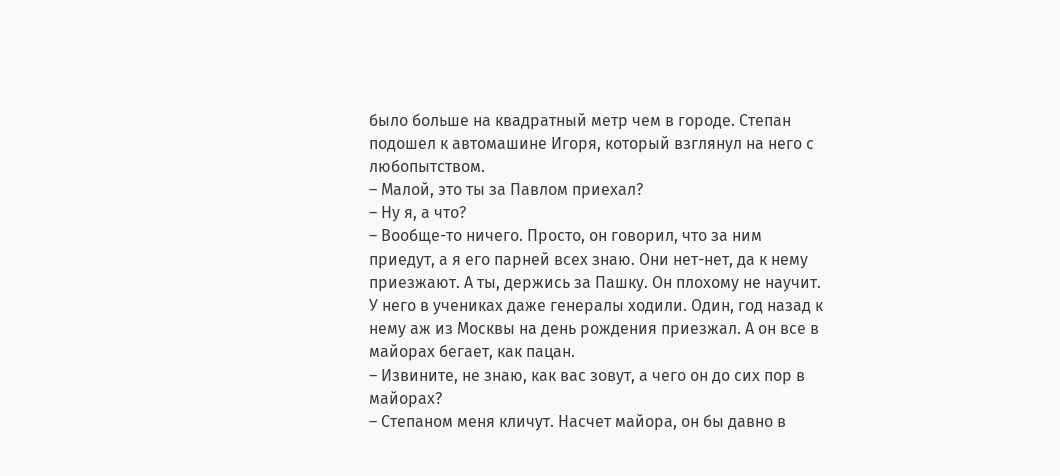было больше на квадратный метр чем в городе. Степан подошел к автомашине Игоря, который взглянул на него с любопытством.
– Малой, это ты за Павлом приехал?
– Ну я, а что?
– Вообще-то ничего. Просто, он говорил, что за ним приедут, а я его парней всех знаю. Они нет-нет, да к нему приезжают. А ты, держись за Пашку. Он плохому не научит. У него в учениках даже генералы ходили. Один, год назад к нему аж из Москвы на день рождения приезжал. А он все в майорах бегает, как пацан.
– Извините, не знаю, как вас зовут, а чего он до сих пор в майорах?
– Степаном меня кличут. Насчет майора, он бы давно в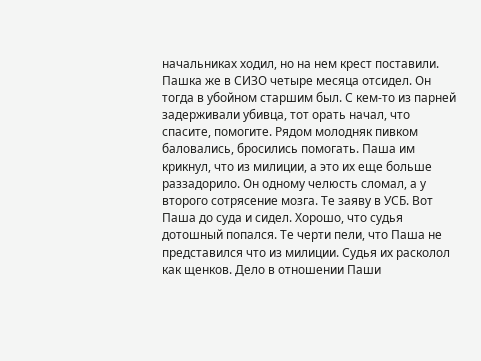начальниках ходил, но на нем крест поставили. Пашка же в СИЗО четыре месяца отсидел. Он тогда в убойном старшим был. С кем-то из парней задерживали убивца, тот орать начал, что спасите, помогите. Рядом молодняк пивком баловались, бросились помогать. Паша им крикнул, что из милиции, а это их еще больше раззадорило. Он одному челюсть сломал, а у второго сотрясение мозга. Те заяву в УСБ. Вот Паша до суда и сидел. Хорошо, что судья дотошный попался. Те черти пели, что Паша не представился что из милиции. Судья их расколол как щенков. Дело в отношении Паши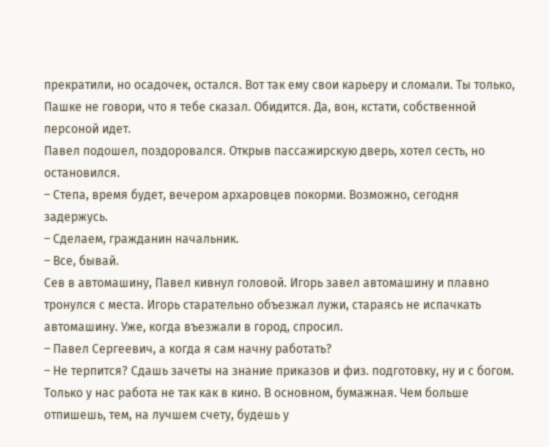прекратили, но осадочек, остался. Вот так ему свои карьеру и сломали. Ты только, Пашке не говори, что я тебе сказал. Обидится. Да, вон, кстати, собственной персоной идет.
Павел подошел, поздоровался. Открыв пассажирскую дверь, хотел сесть, но остановился.
– Степа, время будет, вечером архаровцев покорми. Возможно, сегодня задержусь.
– Сделаем, гражданин начальник.
– Все, бывай.
Сев в автомашину, Павел кивнул головой. Игорь завел автомашину и плавно тронулся с места. Игорь старательно объезжал лужи, стараясь не испачкать автомашину. Уже, когда въезжали в город, спросил.
– Павел Сергеевич, а когда я сам начну работать?
– Не терпится? Сдашь зачеты на знание приказов и физ. подготовку, ну и с богом. Только у нас работа не так как в кино. В основном, бумажная. Чем больше отпишешь, тем, на лучшем счету, будешь у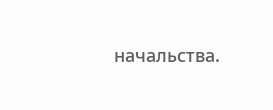начальства.